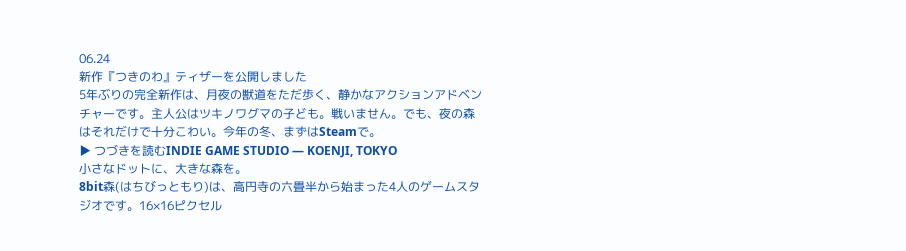06.24
新作『つきのわ』ティザーを公開しました
5年ぶりの完全新作は、月夜の獣道をただ歩く、静かなアクションアドベンチャーです。主人公はツキノワグマの子ども。戦いません。でも、夜の森はそれだけで十分こわい。今年の冬、まずはSteamで。
▶ つづきを読むINDIE GAME STUDIO — KOENJI, TOKYO
小さなドットに、大きな森を。
8bit森(はちびっともり)は、高円寺の六畳半から始まった4人のゲームスタジオです。16×16ピクセル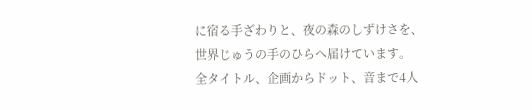に宿る手ざわりと、夜の森のしずけさを、世界じゅうの手のひらへ届けています。
全タイトル、企画からドット、音まで4人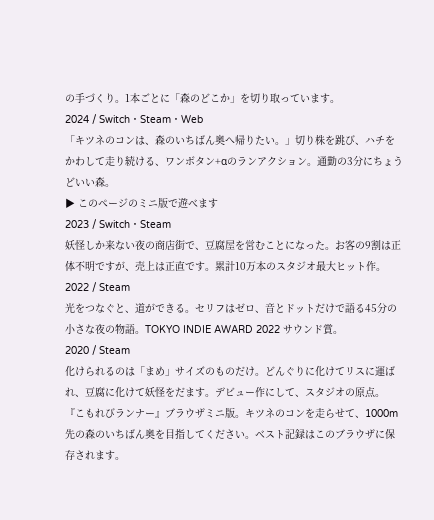の手づくり。1本ごとに「森のどこか」を切り取っています。
2024 / Switch・Steam・Web
「キツネのコンは、森のいちばん奥へ帰りたい。」切り株を跳び、ハチをかわして走り続ける、ワンボタン+αのランアクション。通勤の3分にちょうどいい森。
▶ このページのミニ版で遊べます
2023 / Switch・Steam
妖怪しか来ない夜の商店街で、豆腐屋を営むことになった。お客の9割は正体不明ですが、売上は正直です。累計10万本のスタジオ最大ヒット作。
2022 / Steam
光をつなぐと、道ができる。セリフはゼロ、音とドットだけで語る45分の小さな夜の物語。TOKYO INDIE AWARD 2022 サウンド賞。
2020 / Steam
化けられるのは「まめ」サイズのものだけ。どんぐりに化けてリスに運ばれ、豆腐に化けて妖怪をだます。デビュー作にして、スタジオの原点。
『こもれびランナー』ブラウザミニ版。キツネのコンを走らせて、1000m先の森のいちばん奥を目指してください。ベスト記録はこのブラウザに保存されます。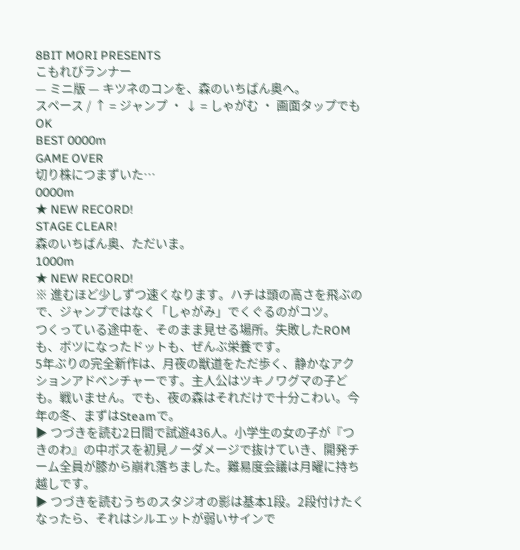8BIT MORI PRESENTS
こもれびランナー
— ミニ版 — キツネのコンを、森のいちばん奥へ。
スペース / ↑ = ジャンプ ・ ↓ = しゃがむ ・ 画面タップでもOK
BEST 0000m
GAME OVER
切り株につまずいた…
0000m
★ NEW RECORD!
STAGE CLEAR!
森のいちばん奥、ただいま。
1000m
★ NEW RECORD!
※ 進むほど少しずつ速くなります。ハチは頭の高さを飛ぶので、ジャンプではなく「しゃがみ」でくぐるのがコツ。
つくっている途中を、そのまま見せる場所。失敗したROMも、ボツになったドットも、ぜんぶ栄養です。
5年ぶりの完全新作は、月夜の獣道をただ歩く、静かなアクションアドベンチャーです。主人公はツキノワグマの子ども。戦いません。でも、夜の森はそれだけで十分こわい。今年の冬、まずはSteamで。
▶ つづきを読む2日間で試遊436人。小学生の女の子が『つきのわ』の中ボスを初見ノーダメージで抜けていき、開発チーム全員が膝から崩れ落ちました。難易度会議は月曜に持ち越しです。
▶ つづきを読むうちのスタジオの影は基本1段。2段付けたくなったら、それはシルエットが弱いサインで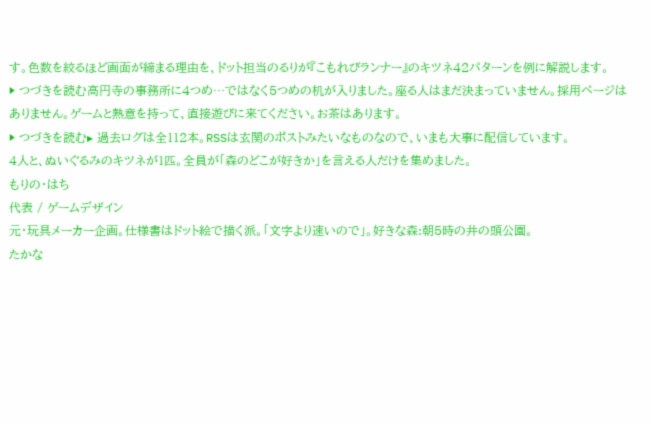す。色数を絞るほど画面が締まる理由を、ドット担当のるりが『こもれびランナー』のキツネ42パターンを例に解説します。
▶ つづきを読む高円寺の事務所に4つめ…ではなく5つめの机が入りました。座る人はまだ決まっていません。採用ページはありません。ゲームと熱意を持って、直接遊びに来てください。お茶はあります。
▶ つづきを読む▸ 過去ログは全112本。RSSは玄関のポストみたいなものなので、いまも大事に配信しています。
4人と、ぬいぐるみのキツネが1匹。全員が「森のどこが好きか」を言える人だけを集めました。
もりの・はち
代表 / ゲームデザイン
元・玩具メーカー企画。仕様書はドット絵で描く派。「文字より速いので」。好きな森:朝5時の井の頭公園。
たかな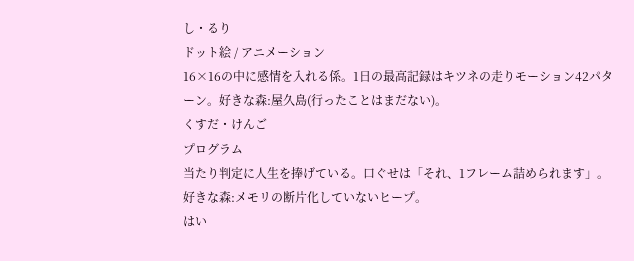し・るり
ドット絵 / アニメーション
16×16の中に感情を入れる係。1日の最高記録はキツネの走りモーション42パターン。好きな森:屋久島(行ったことはまだない)。
くすだ・けんご
プログラム
当たり判定に人生を捧げている。口ぐせは「それ、1フレーム詰められます」。好きな森:メモリの断片化していないヒープ。
はい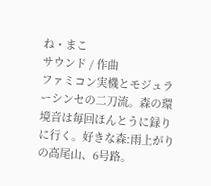ね・まこ
サウンド / 作曲
ファミコン実機とモジュラーシンセの二刀流。森の環境音は毎回ほんとうに録りに行く。好きな森:雨上がりの高尾山、6号路。